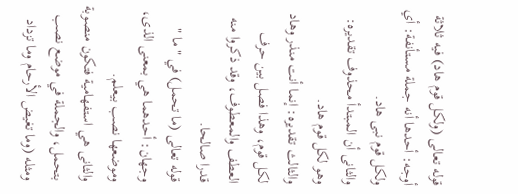قوله تعالى (ولكل قوم هاد) فيه ثلاثة أوجه: أحدها أنه جملة مستأنفة: أي ولكل قوم نبى هاد.
والثانى أن المبتدأ محذوف تقديره: وهو لكل قوم هاد.
والثالث تقديره: إنما أنت منذر وهاد لكل قوم، وهذا فصل بين حرف العطف والمعطوف، وقد ذكروا منه قدرا صالحا.
قوله تعالى (ما تحمل) في " ما " وجهان: أحدهما هي بمعنى الذى، وموضعها نصب بيعلم.
والثانى هي استفهامية فتكون منصوبة بتحمل، والجملة في موضع نصب ومثله (وما تغيض الأرحام وما تزداد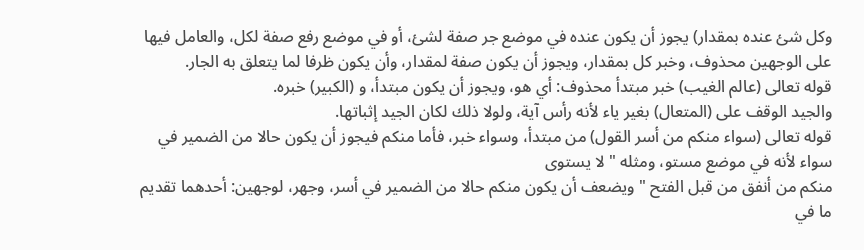وكل شئ عنده بمقدار) يجوز أن يكون عنده في موضع جر صفة لشئ، أو في موضع رفع صفة لكل، والعامل فيها على الوجهين محذوف، وخبر كل بمقدار، ويجوز أن يكون صفة لمقدار، وأن يكون ظرفا لما يتعلق به الجار.
قوله تعالى (عالم الغيب) خبر مبتدأ محذوف: أي هو، ويجوز أن يكون مبتدأ، و (الكبير) خبره.
والجيد الوقف على (المتعال) بغير ياء لأنه رأس آية، ولولا ذلك لكان الجيد إثباتها.
قوله تعالى (سواء منكم من أسر القول) من مبتدأ، وسواء خبر، فأما منكم فيجوز أن يكون حالا من الضمير في سواء لأنه في موضع مستو، ومثله " لا يستوى
منكم من أنفق من قبل الفتح " ويضعف أن يكون منكم حالا من الضمير في أسر، وجهر، لوجهين: أحدهما تقديم ما في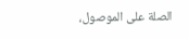الصلة على الموصول،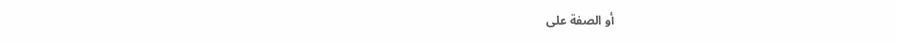أو الصفة على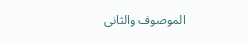الموصوف والثانى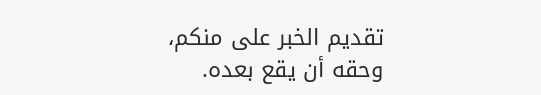تقديم الخبر على منكم، وحقه أن يقع بعده.